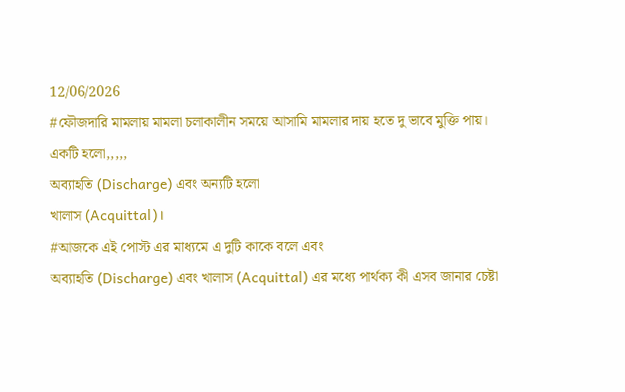12/06/2026
#ফৌজদারি মামলায় মামলা চলাকালীন সময়ে আসামি মামলার দায় হতে দু ভাবে মুক্তি পায়।
একটি হলো,,,,,
অব্যাহতি (Discharge) এবং অন্যটি হলো
খালাস (Acquittal)।
#আজকে এই পোস্ট এর মাধ্যমে এ দুটি কাকে বলে এবং
অব্যাহতি (Discharge) এবং খালাস (Acquittal) এর মধ্যে পার্থক্য কী এসব জানার চেষ্টা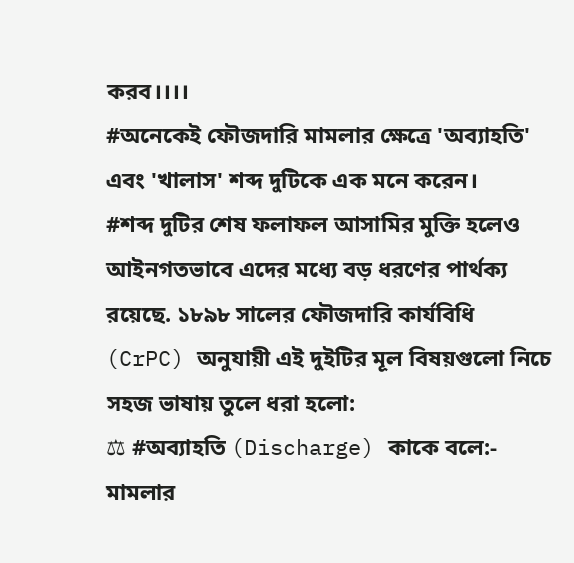করব।।।।
#অনেকেই ফৌজদারি মামলার ক্ষেত্রে 'অব্যাহতি' এবং 'খালাস' শব্দ দুটিকে এক মনে করেন।
#শব্দ দুটির শেষ ফলাফল আসামির মুক্তি হলেও আইনগতভাবে এদের মধ্যে বড় ধরণের পার্থক্য রয়েছে. ১৮৯৮ সালের ফৌজদারি কার্যবিধি (CrPC) অনুযায়ী এই দুইটির মূল বিষয়গুলো নিচে সহজ ভাষায় তুলে ধরা হলো:
⚖ #অব্যাহতি (Discharge) কাকে বলে:-
মামলার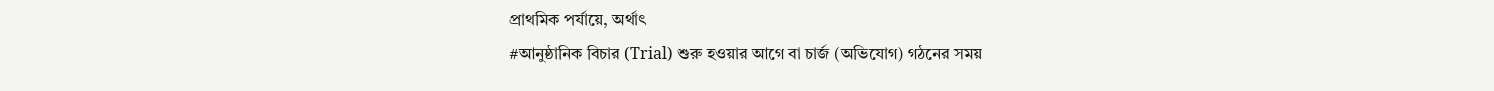প্রাথমিক পর্যায়ে, অর্থাৎ
#আনুষ্ঠানিক বিচার (Trial) শুরু হওয়ার আগে বা চার্জ (অভিযোগ) গঠনের সময়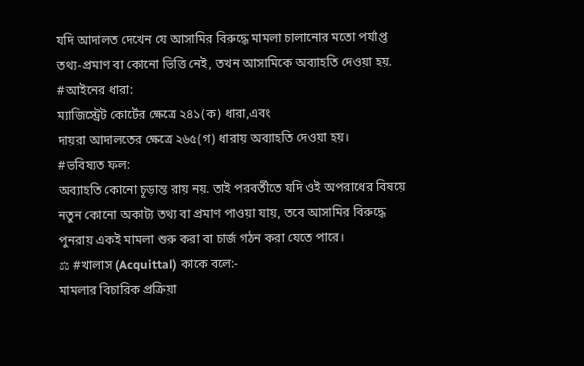যদি আদালত দেখেন যে আসামির বিরুদ্ধে মামলা চালানোর মতো পর্যাপ্ত তথ্য-প্রমাণ বা কোনো ভিত্তি নেই, তখন আসামিকে অব্যাহতি দেওয়া হয়.
#আইনের ধারা:
ম্যাজিস্ট্রেট কোর্টের ক্ষেত্রে ২৪১(ক) ধারা,এবং
দায়রা আদালতের ক্ষেত্রে ২৬৫(গ) ধারায় অব্যাহতি দেওয়া হয়।
#ভবিষ্যত ফল:
অব্যাহতি কোনো চূড়ান্ত রায় নয়. তাই পরবর্তীতে যদি ওই অপরাধের বিষয়ে নতুন কোনো অকাট্য তথ্য বা প্রমাণ পাওয়া যায়, তবে আসামির বিরুদ্ধে পুনরায় একই মামলা শুরু করা বা চার্জ গঠন করা যেতে পারে।
⚖ #খালাস (Acquittal) কাকে বলে:-
মামলার বিচারিক প্রক্রিয়া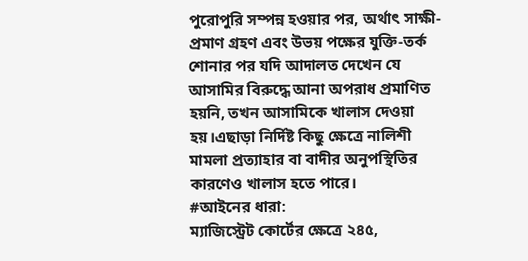পুরোপুরি সম্পন্ন হওয়ার পর, অর্থাৎ সাক্ষী-প্রমাণ গ্রহণ এবং উভয় পক্ষের যুক্তি-তর্ক শোনার পর যদি আদালত দেখেন যে আসামির বিরুদ্ধে আনা অপরাধ প্রমাণিত হয়নি, তখন আসামিকে খালাস দেওয়া হয়।এছাড়া নির্দিষ্ট কিছু ক্ষেত্রে নালিশী মামলা প্রত্যাহার বা বাদীর অনুপস্থিতির কারণেও খালাস হতে পারে।
#আইনের ধারা:
ম্যাজিস্ট্রেট কোর্টের ক্ষেত্রে ২৪৫,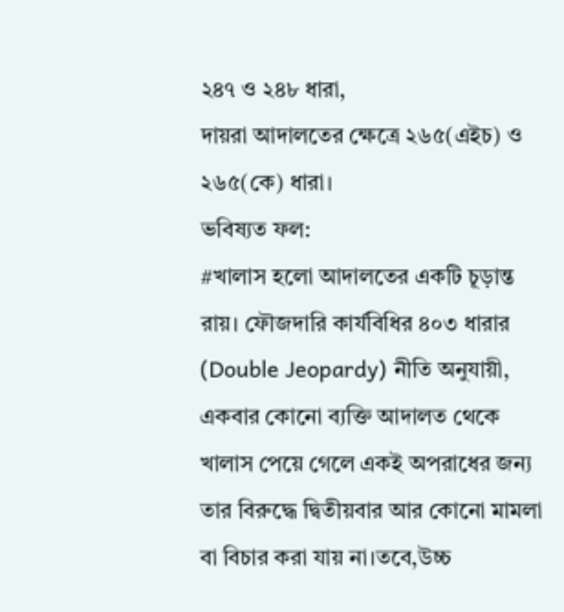২৪৭ ও ২৪৮ ধারা,
দায়রা আদালতের ক্ষেত্রে ২৬৫(এইচ) ও ২৬৫(কে) ধারা।
ভবিষ্যত ফল:
#খালাস হলো আদালতের একটি চূড়ান্ত রায়। ফৌজদারি কার্যবিধির ৪০৩ ধারার (Double Jeopardy) নীতি অনুযায়ী,
একবার কোনো ব্যক্তি আদালত থেকে খালাস পেয়ে গেলে একই অপরাধের জন্য তার বিরুদ্ধে দ্বিতীয়বার আর কোনো মামলা বা বিচার করা যায় না।তবে,উচ্চ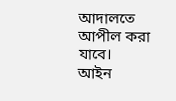আদালতে আপীল করা যাবে।
আইন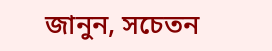জানুন, সচেতন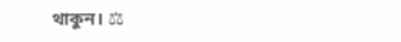থাকুন। ⚖